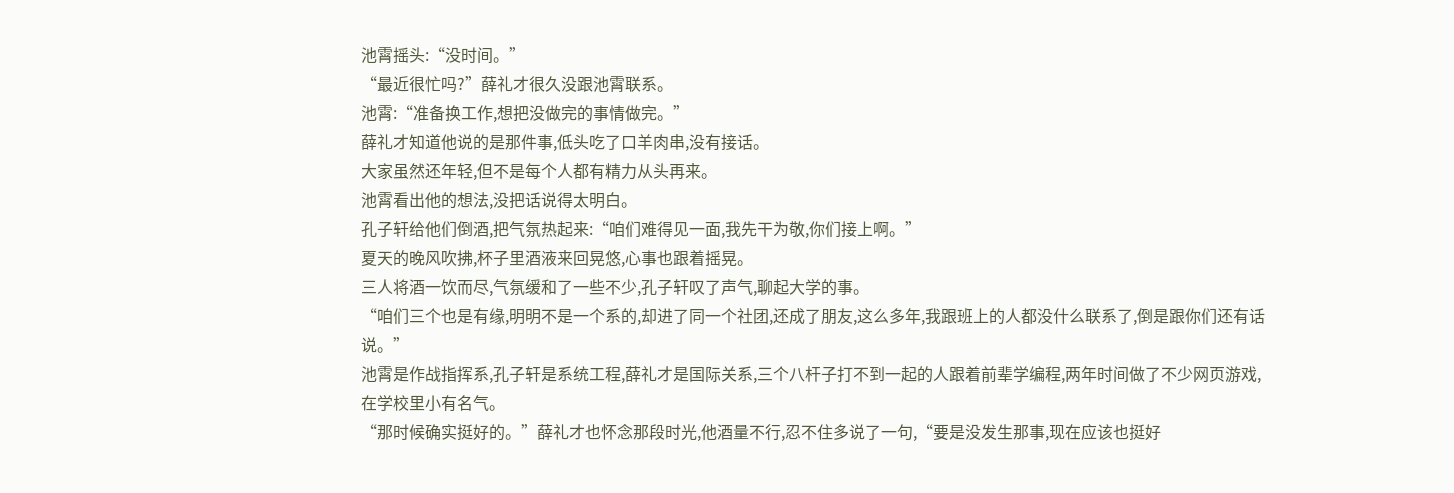池霄摇头:“没时间。”
“最近很忙吗?”薛礼才很久没跟池霄联系。
池霄:“准备换工作,想把没做完的事情做完。”
薛礼才知道他说的是那件事,低头吃了口羊肉串,没有接话。
大家虽然还年轻,但不是每个人都有精力从头再来。
池霄看出他的想法,没把话说得太明白。
孔子轩给他们倒酒,把气氛热起来:“咱们难得见一面,我先干为敬,你们接上啊。”
夏天的晚风吹拂,杯子里酒液来回晃悠,心事也跟着摇晃。
三人将酒一饮而尽,气氛缓和了一些不少,孔子轩叹了声气,聊起大学的事。
“咱们三个也是有缘,明明不是一个系的,却进了同一个社团,还成了朋友,这么多年,我跟班上的人都没什么联系了,倒是跟你们还有话说。”
池霄是作战指挥系,孔子轩是系统工程,薛礼才是国际关系,三个八杆子打不到一起的人跟着前辈学编程,两年时间做了不少网页游戏,在学校里小有名气。
“那时候确实挺好的。”薛礼才也怀念那段时光,他酒量不行,忍不住多说了一句,“要是没发生那事,现在应该也挺好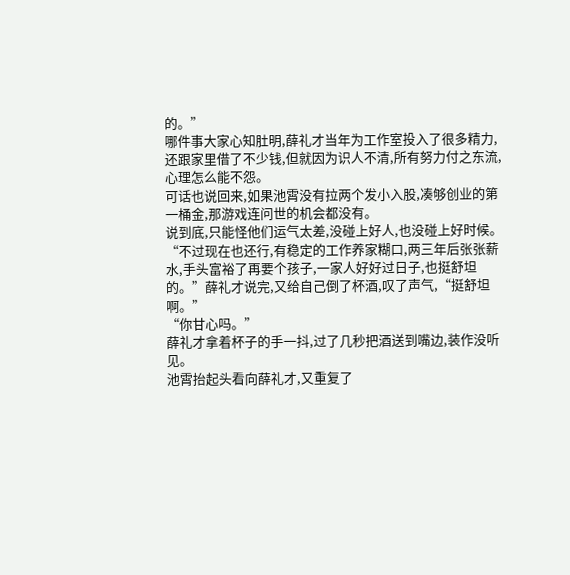的。”
哪件事大家心知肚明,薛礼才当年为工作室投入了很多精力,还跟家里借了不少钱,但就因为识人不清,所有努力付之东流,心理怎么能不怨。
可话也说回来,如果池霄没有拉两个发小入股,凑够创业的第一桶金,那游戏连问世的机会都没有。
说到底,只能怪他们运气太差,没碰上好人,也没碰上好时候。
“不过现在也还行,有稳定的工作养家糊口,两三年后张张薪水,手头富裕了再要个孩子,一家人好好过日子,也挺舒坦的。”薛礼才说完,又给自己倒了杯酒,叹了声气,“挺舒坦啊。”
“你甘心吗。”
薛礼才拿着杯子的手一抖,过了几秒把酒送到嘴边,装作没听见。
池霄抬起头看向薛礼才,又重复了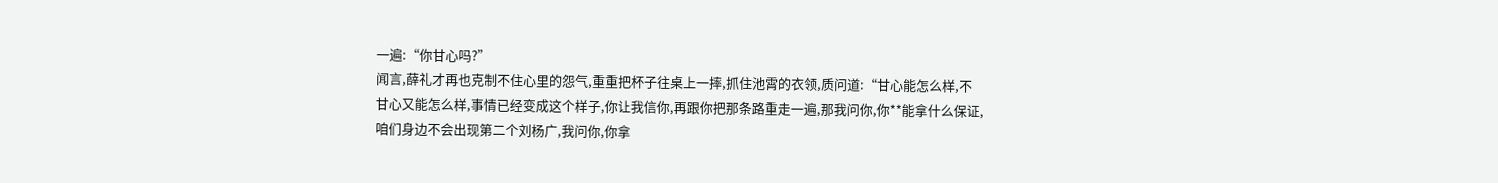一遍:“你甘心吗?”
闻言,薛礼才再也克制不住心里的怨气,重重把杯子往桌上一摔,抓住池霄的衣领,质问道:“甘心能怎么样,不甘心又能怎么样,事情已经变成这个样子,你让我信你,再跟你把那条路重走一遍,那我问你,你**能拿什么保证,咱们身边不会出现第二个刘杨广,我问你,你拿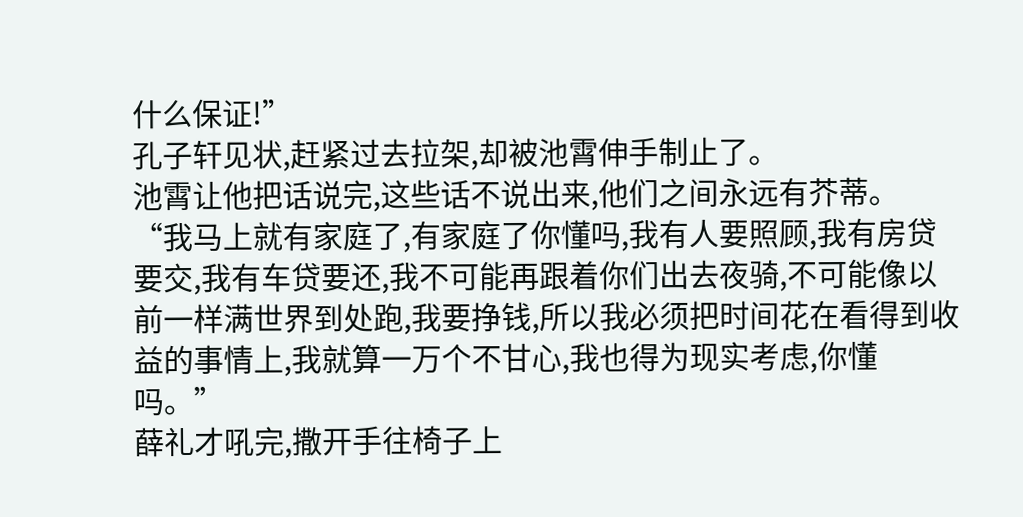什么保证!”
孔子轩见状,赶紧过去拉架,却被池霄伸手制止了。
池霄让他把话说完,这些话不说出来,他们之间永远有芥蒂。
“我马上就有家庭了,有家庭了你懂吗,我有人要照顾,我有房贷要交,我有车贷要还,我不可能再跟着你们出去夜骑,不可能像以前一样满世界到处跑,我要挣钱,所以我必须把时间花在看得到收益的事情上,我就算一万个不甘心,我也得为现实考虑,你懂吗。”
薛礼才吼完,撒开手往椅子上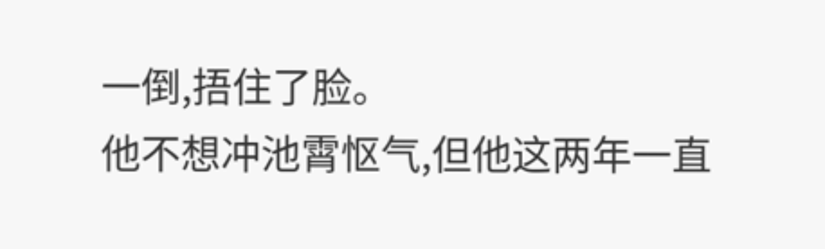一倒,捂住了脸。
他不想冲池霄怄气,但他这两年一直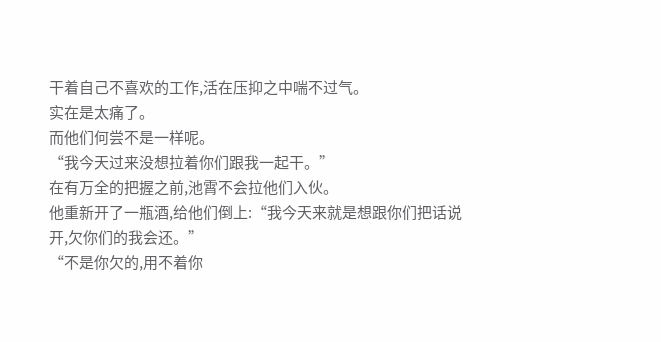干着自己不喜欢的工作,活在压抑之中喘不过气。
实在是太痛了。
而他们何尝不是一样呢。
“我今天过来没想拉着你们跟我一起干。”
在有万全的把握之前,池霄不会拉他们入伙。
他重新开了一瓶酒,给他们倒上:“我今天来就是想跟你们把话说开,欠你们的我会还。”
“不是你欠的,用不着你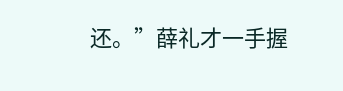还。”薛礼才一手握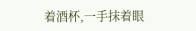着酒杯,一手抹着眼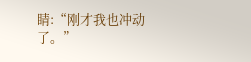睛:“刚才我也冲动了。”